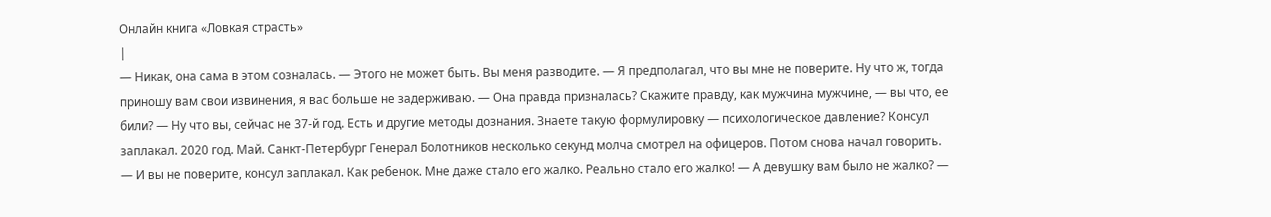Онлайн книга «Ловкая страсть»
|
— Никак, она сама в этом созналась. — Этого не может быть. Вы меня разводите. — Я предполагал, что вы мне не поверите. Ну что ж, тогда приношу вам свои извинения, я вас больше не задерживаю. — Она правда призналась? Скажите правду, как мужчина мужчине, — вы что, ее били? — Ну что вы, сейчас не 37-й год. Есть и другие методы дознания. Знаете такую формулировку — психологическое давление? Консул заплакал. 2020 год. Май. Санкт-Петербург Генерал Болотников несколько секунд молча смотрел на офицеров. Потом снова начал говорить. — И вы не поверите, консул заплакал. Как ребенок. Мне даже стало его жалко. Реально стало его жалко! — А девушку вам было не жалко? —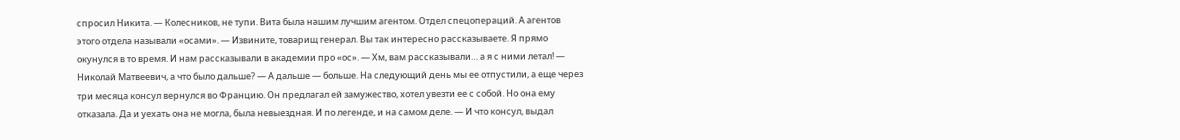спросил Никита. — Колесников, не тупи. Вита была нашим лучшим агентом. Отдел спецопераций. А агентов этого отдела называли «осами». — Извините, товарищ генерал. Вы так интересно рассказываете. Я прямо окунулся в то время. И нам рассказывали в академии про «ос». — Хм, вам рассказывали… а я с ними летал! — Николай Матвеевич, а что было дальше? — А дальше — больше. На следующий день мы ее отпустили, а еще через три месяца консул вернулся во Францию. Он предлагал ей замужество, хотел увезти ее с собой. Но она ему отказала. Да и уехать она не могла, была невыездная. И по легенде, и на самом деле. — И что консул, выдал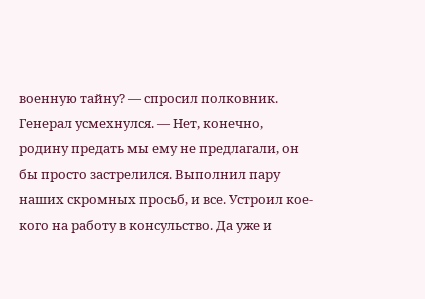военную тайну? — спросил полковник. Генерал усмехнулся. — Нет, конечно, родину предать мы ему не предлагали, он бы просто застрелился. Выполнил пару наших скромных просьб, и все. Устроил кое-кого на работу в консульство. Да уже и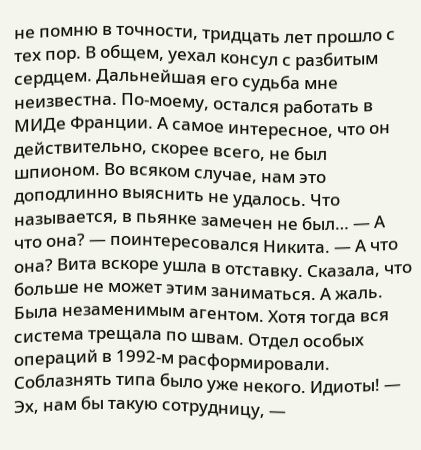не помню в точности, тридцать лет прошло с тех пор. В общем, уехал консул с разбитым сердцем. Дальнейшая его судьба мне неизвестна. По-моему, остался работать в МИДе Франции. А самое интересное, что он действительно, скорее всего, не был шпионом. Во всяком случае, нам это доподлинно выяснить не удалось. Что называется, в пьянке замечен не был… — А что она? — поинтересовался Никита. — А что она? Вита вскоре ушла в отставку. Сказала, что больше не может этим заниматься. А жаль. Была незаменимым агентом. Хотя тогда вся система трещала по швам. Отдел особых операций в 1992-м расформировали. Соблазнять типа было уже некого. Идиоты! — Эх, нам бы такую сотрудницу, —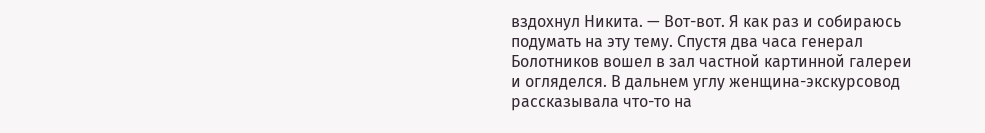вздохнул Никита. — Вот-вот. Я как раз и собираюсь подумать на эту тему. Спустя два часа генерал Болотников вошел в зал частной картинной галереи и огляделся. В дальнем углу женщина-экскурсовод рассказывала что-то на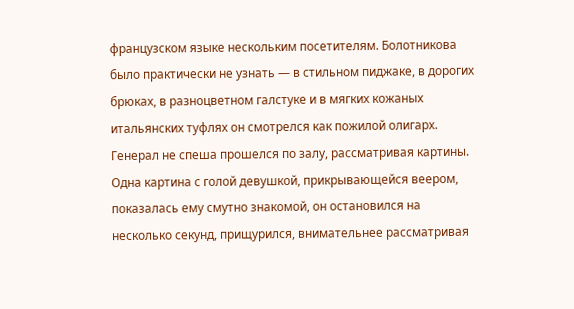французском языке нескольким посетителям. Болотникова было практически не узнать — в стильном пиджаке, в дорогих брюках, в разноцветном галстуке и в мягких кожаных итальянских туфлях он смотрелся как пожилой олигарх. Генерал не спеша прошелся по залу, рассматривая картины. Одна картина с голой девушкой, прикрывающейся веером, показалась ему смутно знакомой, он остановился на несколько секунд, прищурился, внимательнее рассматривая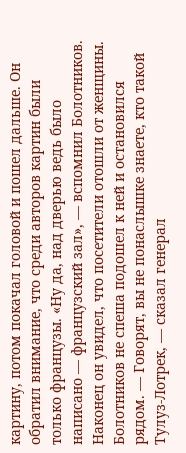картину, потом покачал головой и пошел дальше. Он обратил внимание, что среди авторов картин были только французы. «Ну да, над дверью ведь было написано — французский зал», — вспомнил Болотников. Наконец он увидел, что посетители отошли от женщины. Болотников не спеша подошел к ней и остановился рядом. — Говорят, вы не понаслышке знаете, кто такой Тулуз-Лотрек, — сказал генерал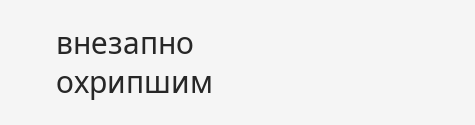внезапно охрипшим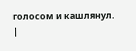голосом и кашлянул. |